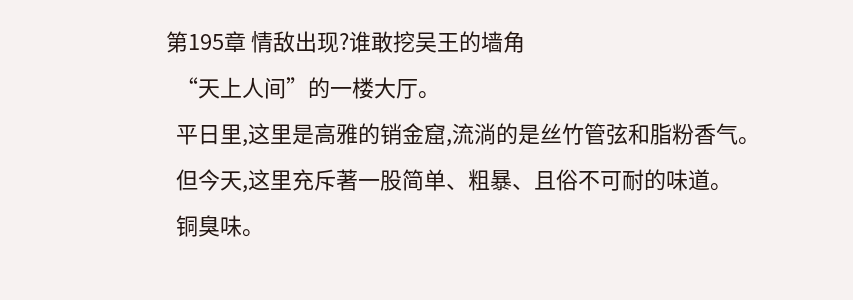第195章 情敌出现?谁敢挖吴王的墙角
  “天上人间”的一楼大厅。
  平日里,这里是高雅的销金窟,流淌的是丝竹管弦和脂粉香气。
  但今天,这里充斥著一股简单、粗暴、且俗不可耐的味道。
  铜臭味。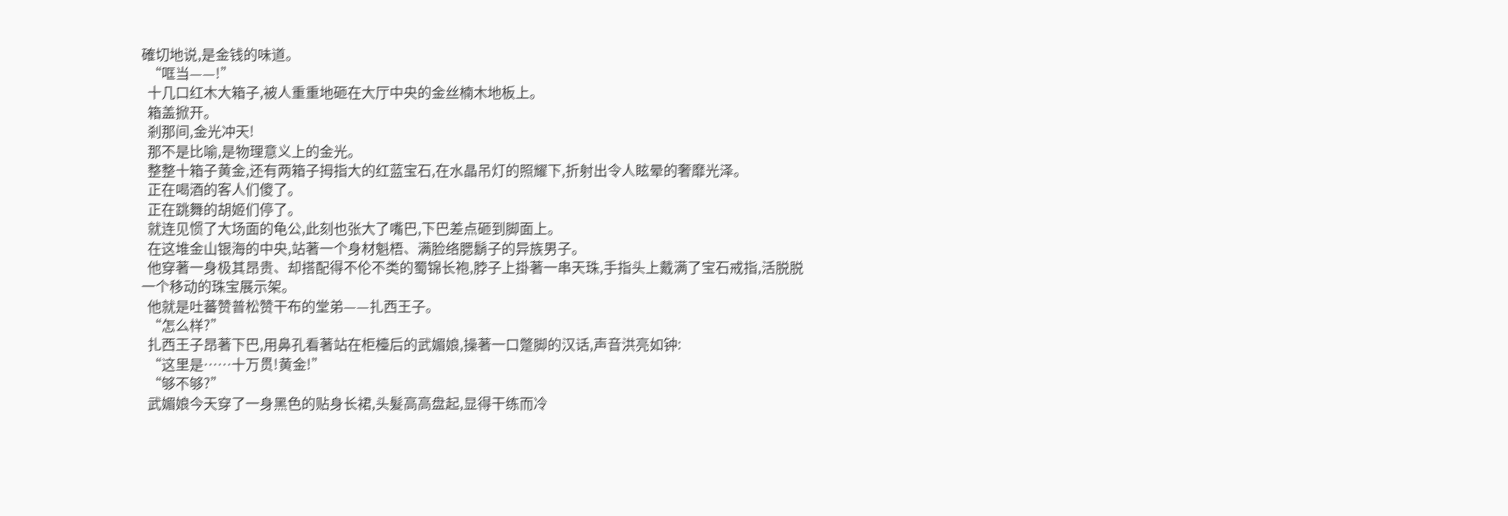確切地说,是金钱的味道。
  “哐当——!”
  十几口红木大箱子,被人重重地砸在大厅中央的金丝楠木地板上。
  箱盖掀开。
  剎那间,金光冲天!
  那不是比喻,是物理意义上的金光。
  整整十箱子黄金,还有两箱子拇指大的红蓝宝石,在水晶吊灯的照耀下,折射出令人眩晕的奢靡光泽。
  正在喝酒的客人们傻了。
  正在跳舞的胡姬们停了。
  就连见惯了大场面的龟公,此刻也张大了嘴巴,下巴差点砸到脚面上。
  在这堆金山银海的中央,站著一个身材魁梧、满脸络腮鬍子的异族男子。
  他穿著一身极其昂贵、却搭配得不伦不类的蜀锦长袍,脖子上掛著一串天珠,手指头上戴满了宝石戒指,活脱脱一个移动的珠宝展示架。
  他就是吐蕃赞普松赞干布的堂弟——扎西王子。
  “怎么样?”
  扎西王子昂著下巴,用鼻孔看著站在柜檯后的武媚娘,操著一口蹩脚的汉话,声音洪亮如钟:
  “这里是……十万贯!黄金!”
  “够不够?”
  武媚娘今天穿了一身黑色的贴身长裙,头髮高高盘起,显得干练而冷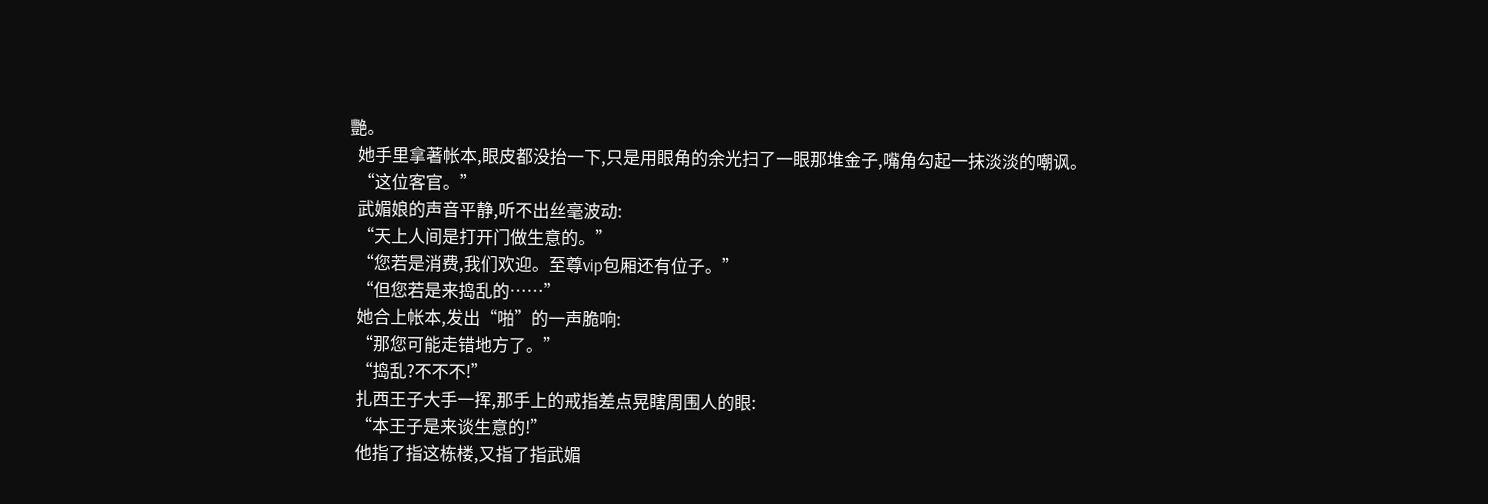艷。
  她手里拿著帐本,眼皮都没抬一下,只是用眼角的余光扫了一眼那堆金子,嘴角勾起一抹淡淡的嘲讽。
  “这位客官。”
  武媚娘的声音平静,听不出丝毫波动:
  “天上人间是打开门做生意的。”
  “您若是消费,我们欢迎。至尊vip包厢还有位子。”
  “但您若是来捣乱的……”
  她合上帐本,发出“啪”的一声脆响:
  “那您可能走错地方了。”
  “捣乱?不不不!”
  扎西王子大手一挥,那手上的戒指差点晃瞎周围人的眼:
  “本王子是来谈生意的!”
  他指了指这栋楼,又指了指武媚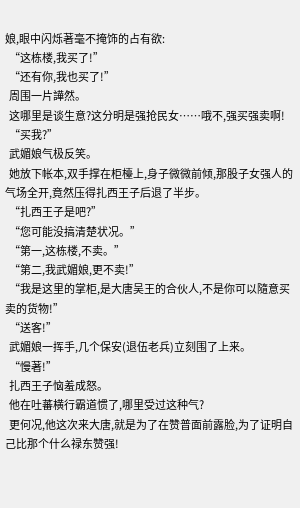娘,眼中闪烁著毫不掩饰的占有欲:
  “这栋楼,我买了!”
  “还有你,我也买了!”
  周围一片譁然。
  这哪里是谈生意?这分明是强抢民女……哦不,强买强卖啊!
  “买我?”
  武媚娘气极反笑。
  她放下帐本,双手撑在柜檯上,身子微微前倾,那股子女强人的气场全开,竟然压得扎西王子后退了半步。
  “扎西王子是吧?”
  “您可能没搞清楚状况。”
  “第一,这栋楼,不卖。”
  “第二,我武媚娘,更不卖!”
  “我是这里的掌柜,是大唐吴王的合伙人,不是你可以隨意买卖的货物!”
  “送客!”
  武媚娘一挥手,几个保安(退伍老兵)立刻围了上来。
  “慢著!”
  扎西王子恼羞成怒。
  他在吐蕃横行霸道惯了,哪里受过这种气?
  更何况,他这次来大唐,就是为了在赞普面前露脸,为了证明自己比那个什么禄东赞强!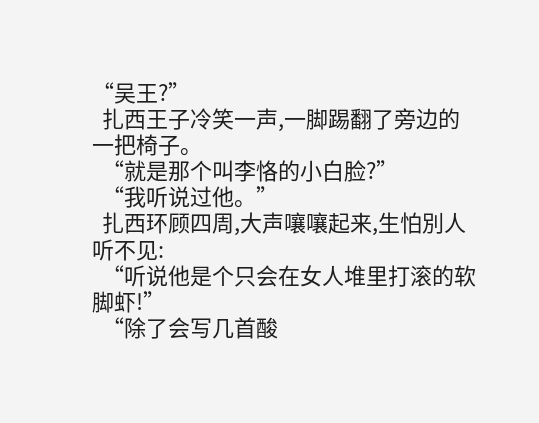“吴王?”
  扎西王子冷笑一声,一脚踢翻了旁边的一把椅子。
  “就是那个叫李恪的小白脸?”
  “我听说过他。”
  扎西环顾四周,大声嚷嚷起来,生怕別人听不见:
  “听说他是个只会在女人堆里打滚的软脚虾!”
  “除了会写几首酸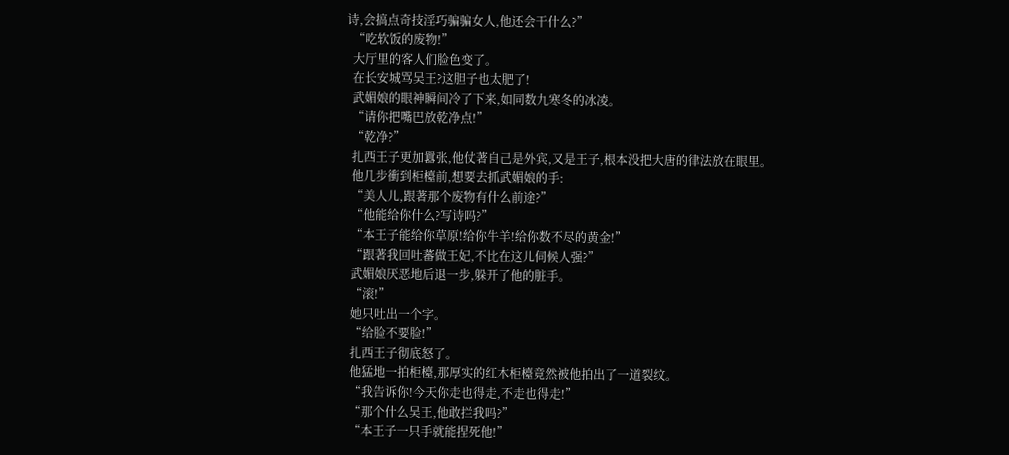诗,会搞点奇技淫巧骗骗女人,他还会干什么?”
  “吃软饭的废物!”
  大厅里的客人们脸色变了。
  在长安城骂吴王?这胆子也太肥了!
  武媚娘的眼神瞬间冷了下来,如同数九寒冬的冰凌。
  “请你把嘴巴放乾净点!”
  “乾净?”
  扎西王子更加囂张,他仗著自己是外宾,又是王子,根本没把大唐的律法放在眼里。
  他几步衝到柜檯前,想要去抓武媚娘的手:
  “美人儿,跟著那个废物有什么前途?”
  “他能给你什么?写诗吗?”
  “本王子能给你草原!给你牛羊!给你数不尽的黄金!”
  “跟著我回吐蕃做王妃,不比在这儿伺候人强?”
  武媚娘厌恶地后退一步,躲开了他的脏手。
  “滚!”
  她只吐出一个字。
  “给脸不要脸!”
  扎西王子彻底怒了。
  他猛地一拍柜檯,那厚实的红木柜檯竟然被他拍出了一道裂纹。
  “我告诉你!今天你走也得走,不走也得走!”
  “那个什么吴王,他敢拦我吗?”
  “本王子一只手就能捏死他!”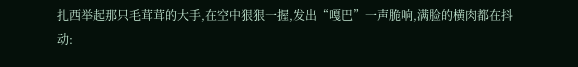扎西举起那只毛茸茸的大手,在空中狠狠一握,发出“嘎巴”一声脆响,满脸的横肉都在抖动: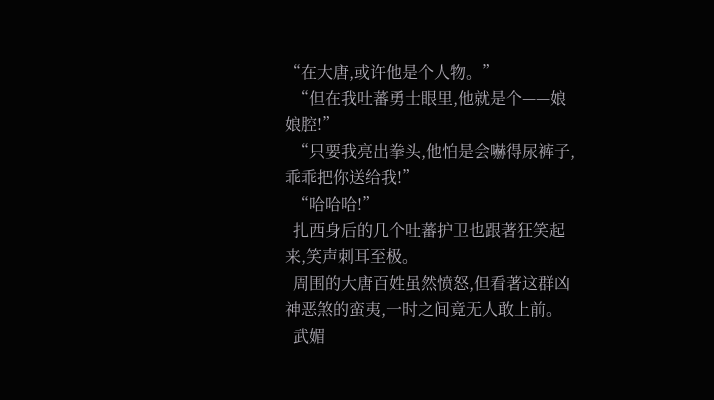“在大唐,或许他是个人物。”
  “但在我吐蕃勇士眼里,他就是个——娘娘腔!”
  “只要我亮出拳头,他怕是会嚇得尿裤子,乖乖把你送给我!”
  “哈哈哈!”
  扎西身后的几个吐蕃护卫也跟著狂笑起来,笑声刺耳至极。
  周围的大唐百姓虽然愤怒,但看著这群凶神恶煞的蛮夷,一时之间竟无人敢上前。
  武媚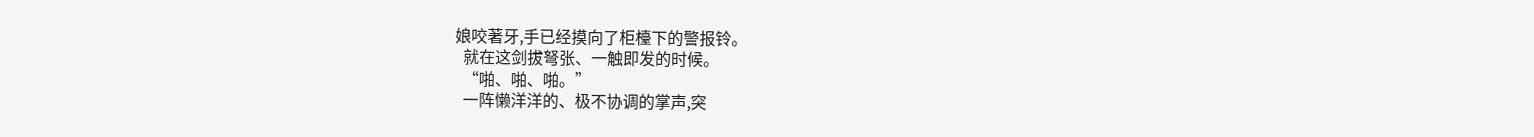娘咬著牙,手已经摸向了柜檯下的警报铃。
  就在这剑拔弩张、一触即发的时候。
  “啪、啪、啪。”
  一阵懒洋洋的、极不协调的掌声,突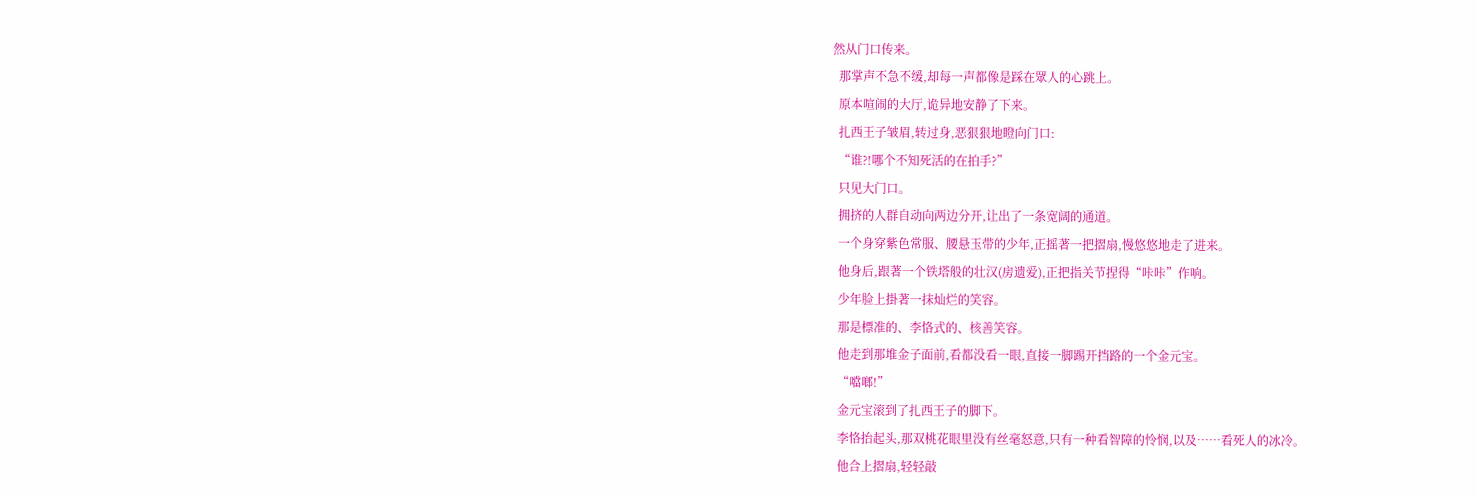然从门口传来。
  那掌声不急不缓,却每一声都像是踩在眾人的心跳上。
  原本喧闹的大厅,诡异地安静了下来。
  扎西王子皱眉,转过身,恶狠狠地瞪向门口:
  “谁?!哪个不知死活的在拍手?”
  只见大门口。
  拥挤的人群自动向两边分开,让出了一条宽阔的通道。
  一个身穿紫色常服、腰悬玉带的少年,正摇著一把摺扇,慢悠悠地走了进来。
  他身后,跟著一个铁塔般的壮汉(房遗爱),正把指关节捏得“咔咔”作响。
  少年脸上掛著一抹灿烂的笑容。
  那是標准的、李恪式的、核善笑容。
  他走到那堆金子面前,看都没看一眼,直接一脚踢开挡路的一个金元宝。
  “噹啷!”
  金元宝滚到了扎西王子的脚下。
  李恪抬起头,那双桃花眼里没有丝毫怒意,只有一种看智障的怜悯,以及……看死人的冰冷。
  他合上摺扇,轻轻敲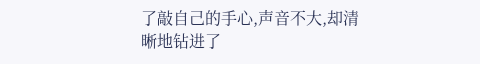了敲自己的手心,声音不大,却清晰地钻进了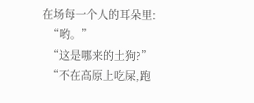在场每一个人的耳朵里:
  “哟。”
  “这是哪来的土狗?”
  “不在高原上吃屎,跑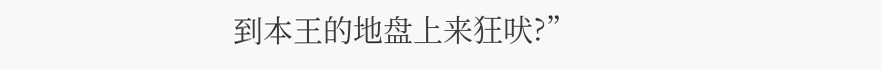到本王的地盘上来狂吠?”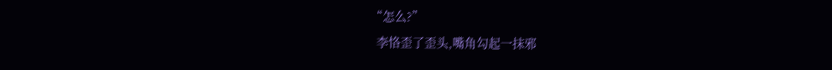“怎么?”
  李恪歪了歪头,嘴角勾起一抹邪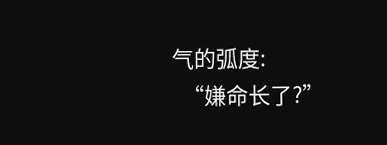气的弧度:
  “嫌命长了?”